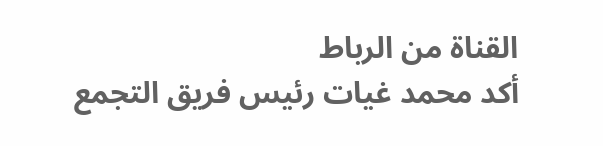القناة من الرباط
أكد محمد غيات رئيس فريق التجمع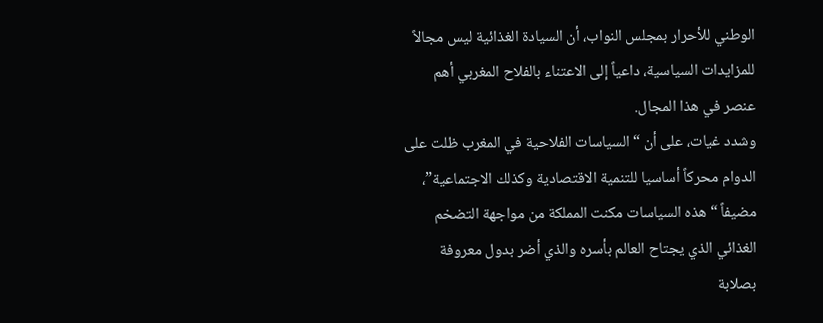الوطني للأحرار بمجلس النواب، أن السيادة الغذائية ليس مجالاً للمزايدات السياسية، داعياً إلى الاعتناء بالفلاح المغربي أهم عنصر في هذا المجال.
وشدد غيات، على أن “السياسات الفلاحية في المغرب ظلت على الدوام محركاً أساسيا للتنمية الاقتصادية وكذلك الاجتماعية”، مضيفاً “هذه السياسات مكنت المملكة من مواجهة التضخم الغذائي الذي يجتاح العالم بأسره والذي أضر بدول معروفة بصلابة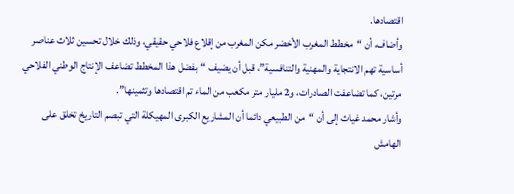اقتصادها.
وأضاف، أن “مخطط المغرب الأخضر مكن المغرب من إقلاع فلاحي حقيقي، وذلك خلال تحسين ثلاث عناصر أساسية تهم الانتجاية والمهنية والتنافسية”، قبل أن يضيف “بفضل هذا المخطط تضاعف الإنتاج الوطني الفلاحي مرتين، كما تضاعفت الصادرات، و2 مليار متر مكعب من الماء تم اقتصادها وتثمينها”.
وأشار محمد غياث إلى أن “من الطبيعي دائما أن المشاريع الكبرى المهيكلة التي تبصم التاريخ تخلق على الهامش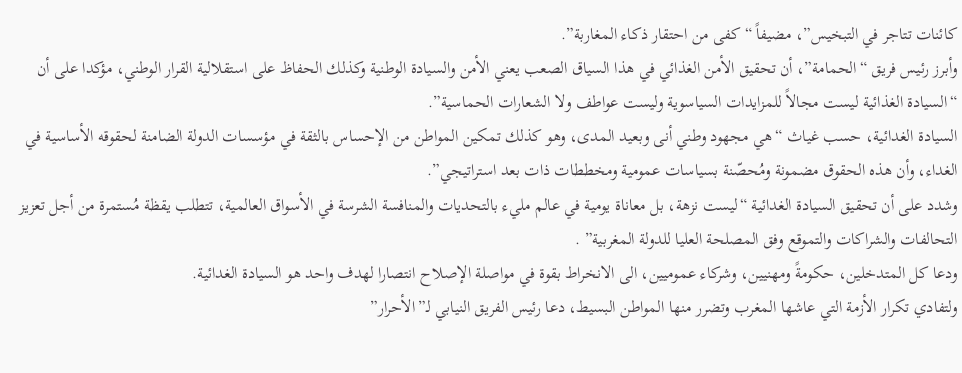كائنات تتاجر في التبخيس”، مضيفاً “كفى من احتقار ذكاء المغاربة”.
وأبرز رئيس فريق “الحمامة”، أن تحقيق الأمن الغذائي في هذا السياق الصعب يعني الأمن والسيادة الوطنية وكذلك الحفاظ على استقلالية القرار الوطني، مؤكدا على أن “السيادة الغذائية ليست مجالاً للمزايدات السياسوية وليست عواطف ولا الشعارات الحماسية”.
السيادة الغدائية، حسب غياث “هي مجهود وطني أنى وبعيد المدى، وهو كذلك تمكين المواطن من الإحساس بالثقة في مؤسسات الدولة الضامنة لحقوقه الأساسية في الغداء، وأن هذه الحقوق مضمونة ومُحصّنة بسياسات عمومية ومخططات ذات بعد استراتيجي”.
وشدد على أن تحقيق السيادة الغدائية “ليست نزهة، بل معاناة يومية في عالم مليء بالتحديات والمنافسة الشرسة في الأسواق العالمية، تتطلب يقظة مُستمرة من أجل تعزيز التحالفات والشراكات والتموقع وفق المصلحة العليا للدولة المغربية” .
ودعا كل المتدخلين، حكومةً ومهنيين، وشركاء عموميين، الى الانخراط بقوة في مواصلة الإصلاح انتصارا لهدف واحد هو السيادة الغدائية.
ولتفادي تكرار الأزمة التي عاشها المغرب وتضرر منها المواطن البسيط، دعا رئيس الفريق النيابي لـ”الأحرار”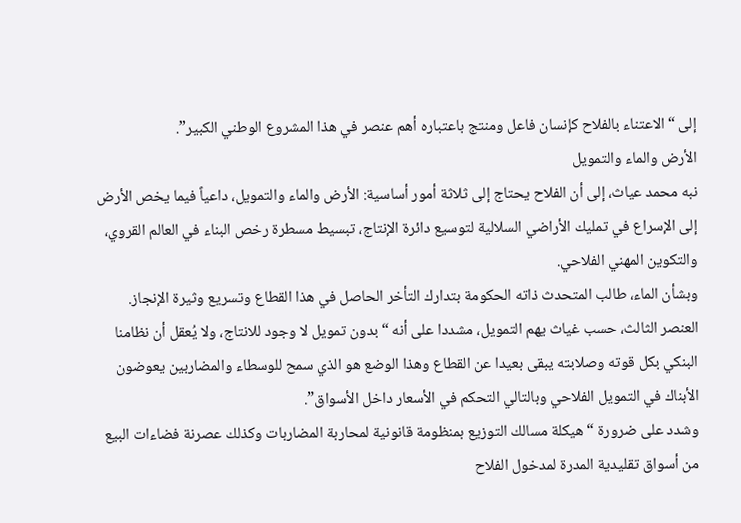إلى “الاعتناء بالفلاح كإنسان فاعل ومنتج باعتباره أهم عنصر في هذا المشروع الوطني الكبير”.
الأرض والماء والتمويل
نبه محمد عياث، إلى أن الفلاح يحتاج إلى ثلاثة أمور أساسية: الأرض والماء والتمويل، داعياً فيما يخص الأرض إلى الإسراع في تمليك الأراضي السلالية لتوسيع دائرة الإنتاج، تبسيط مسطرة رخص البناء في العالم القروي، والتكوين المهني الفلاحي.
وبشأن الماء، طالب المتحدث ذاته الحكومة بتدارك التأخر الحاصل في هذا القطاع وتسريع وثيرة الإنجاز.
العنصر الثالث، حسب غياث يهم التمويل، مشددا على أنه “بدون تمويل لا وجود للانتاج، ولا يُعقل أن نظامنا البنكي بكل قوته وصلابته يبقى بعيدا عن القطاع وهذا الوضع هو الذي سمح للوسطاء والمضاربين يعوضون الأبناك في التمويل الفلاحي وبالتالي التحكم في الأسعار داخل الأسواق”.
وشدد على ضرورة “هيكلة مسالك التوزيع بمنظومة قانونية لمحاربة المضاربات وكذلك عصرنة فضاءات البيع من أسواق تقليدية المدرة لمدخول الفلاح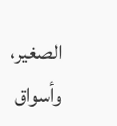الصغير، وأسواق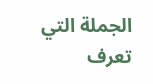الجملة التي تعرف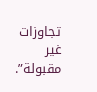تجاوزات غير مقبولة”.